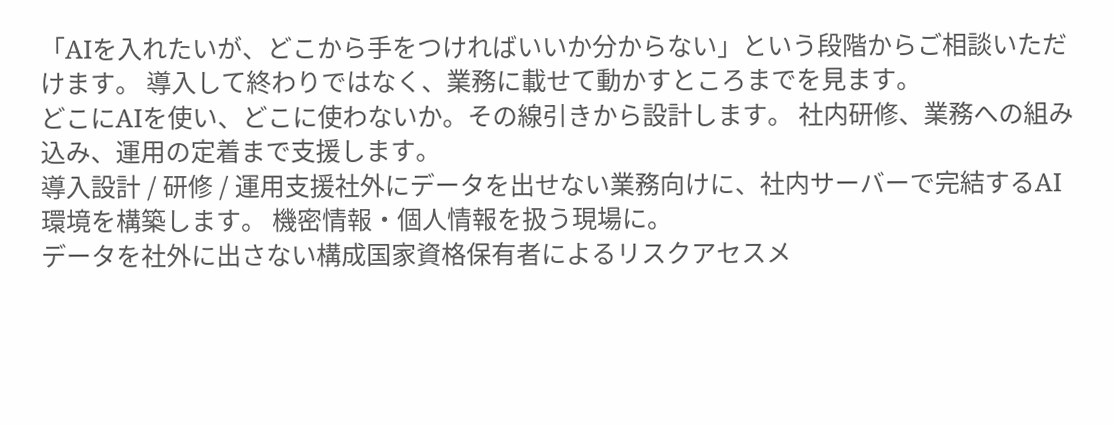「AIを入れたいが、どこから手をつければいいか分からない」という段階からご相談いただけます。 導入して終わりではなく、業務に載せて動かすところまでを見ます。
どこにAIを使い、どこに使わないか。その線引きから設計します。 社内研修、業務への組み込み、運用の定着まで支援します。
導入設計 / 研修 / 運用支援社外にデータを出せない業務向けに、社内サーバーで完結するAI環境を構築します。 機密情報・個人情報を扱う現場に。
データを社外に出さない構成国家資格保有者によるリスクアセスメ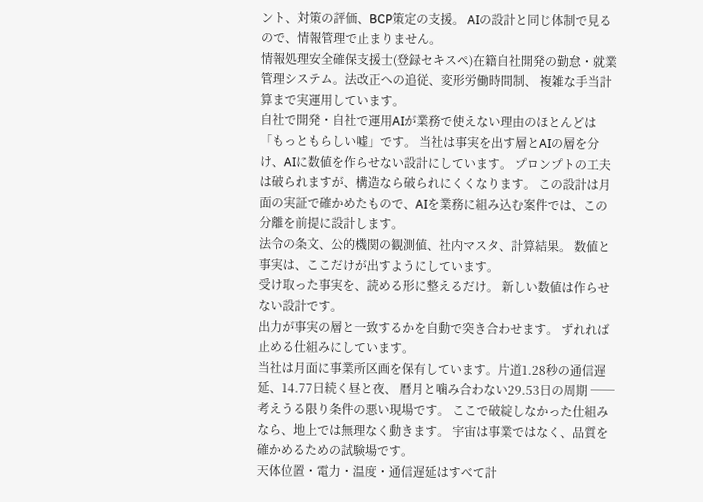ント、対策の評価、BCP策定の支援。 AIの設計と同じ体制で見るので、情報管理で止まりません。
情報処理安全確保支援士(登録セキスペ)在籍自社開発の勤怠・就業管理システム。法改正への追従、変形労働時間制、 複雑な手当計算まで実運用しています。
自社で開発・自社で運用AIが業務で使えない理由のほとんどは「もっともらしい嘘」です。 当社は事実を出す層とAIの層を分け、AIに数値を作らせない設計にしています。 プロンプトの工夫は破られますが、構造なら破られにくくなります。 この設計は月面の実証で確かめたもので、AIを業務に組み込む案件では、この分離を前提に設計します。
法令の条文、公的機関の観測値、社内マスタ、計算結果。 数値と事実は、ここだけが出すようにしています。
受け取った事実を、読める形に整えるだけ。 新しい数値は作らせない設計です。
出力が事実の層と一致するかを自動で突き合わせます。 ずれれば止める仕組みにしています。
当社は月面に事業所区画を保有しています。片道1.28秒の通信遅延、14.77日続く昼と夜、 暦月と噛み合わない29.53日の周期 ── 考えうる限り条件の悪い現場です。 ここで破綻しなかった仕組みなら、地上では無理なく動きます。 宇宙は事業ではなく、品質を確かめるための試験場です。
天体位置・電力・温度・通信遅延はすべて計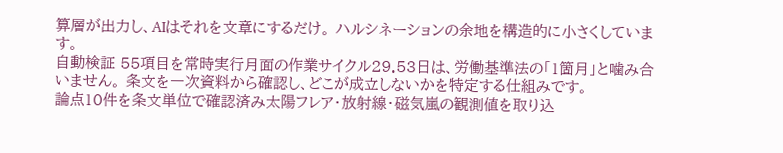算層が出力し、AIはそれを文章にするだけ。 ハルシネーションの余地を構造的に小さくしています。
自動検証 55項目を常時実行月面の作業サイクル29.53日は、労働基準法の「1箇月」と噛み合いません。 条文を一次資料から確認し、どこが成立しないかを特定する仕組みです。
論点10件を条文単位で確認済み太陽フレア・放射線・磁気嵐の観測値を取り込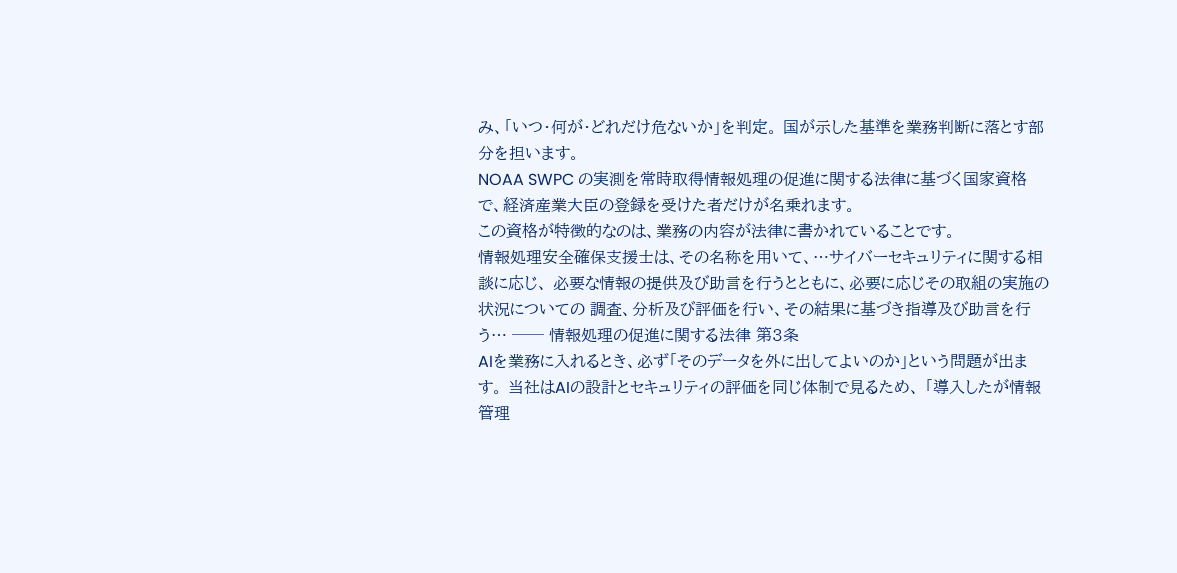み、「いつ・何が・どれだけ危ないか」を判定。 国が示した基準を業務判断に落とす部分を担います。
NOAA SWPC の実測を常時取得情報処理の促進に関する法律に基づく国家資格で、経済産業大臣の登録を受けた者だけが名乗れます。
この資格が特徴的なのは、業務の内容が法律に書かれていることです。
情報処理安全確保支援士は、その名称を用いて、…サイバーセキュリティに関する相談に応じ、 必要な情報の提供及び助言を行うとともに、必要に応じその取組の実施の状況についての 調査、分析及び評価を行い、その結果に基づき指導及び助言を行う… ── 情報処理の促進に関する法律 第3条
AIを業務に入れるとき、必ず「そのデータを外に出してよいのか」という問題が出ます。 当社はAIの設計とセキュリティの評価を同じ体制で見るため、 「導入したが情報管理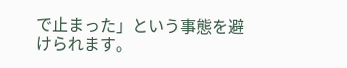で止まった」という事態を避けられます。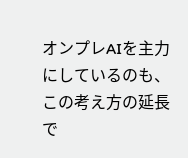オンプレAIを主力にしているのも、この考え方の延長で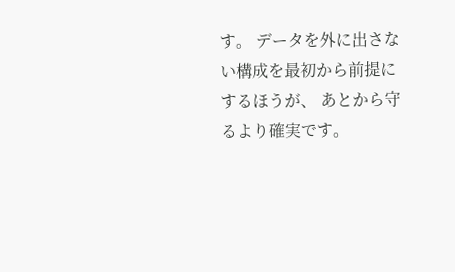す。 データを外に出さない構成を最初から前提にするほうが、 あとから守るより確実です。